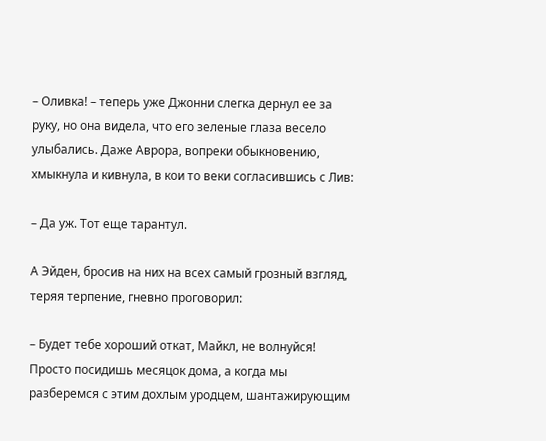– Оливка! – теперь уже Джонни слегка дернул ее за руку, но она видела, что его зеленые глаза весело улыбались. Даже Аврора, вопреки обыкновению, хмыкнула и кивнула, в кои то веки согласившись с Лив:

– Да уж. Тот еще тарантул.

А Эйден, бросив на них на всех самый грозный взгляд, теряя терпение, гневно проговорил:

– Будет тебе хороший откат, Майкл, не волнуйся! Просто посидишь месяцок дома, а когда мы разберемся с этим дохлым уродцем, шантажирующим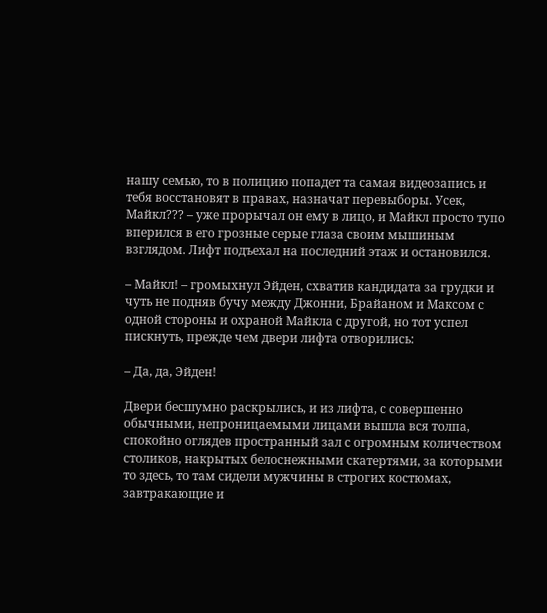нашу семью, то в полицию попадет та самая видеозапись и тебя восстановят в правах, назначат перевыборы. Усек, Майкл??? – уже прорычал он ему в лицо, и Майкл просто тупо вперился в его грозные серые глаза своим мышиным взглядом. Лифт подъехал на последний этаж и остановился.

– Майкл! – громыхнул Эйден, схватив кандидата за грудки и чуть не подняв бучу между Джонни, Брайаном и Максом с одной стороны и охраной Майкла с другой, но тот успел пискнуть, прежде чем двери лифта отворились:

– Да, да, Эйден!

Двери бесшумно раскрылись, и из лифта, с совершенно обычными, непроницаемыми лицами вышла вся толпа, спокойно оглядев пространный зал с огромным количеством столиков, накрытых белоснежными скатертями, за которыми то здесь, то там сидели мужчины в строгих костюмах, завтракающие и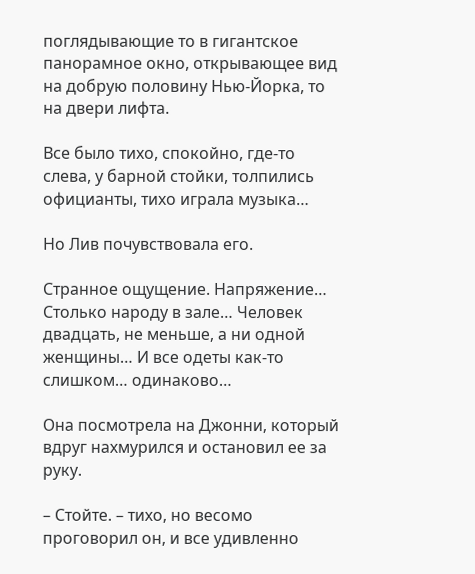поглядывающие то в гигантское панорамное окно, открывающее вид на добрую половину Нью-Йорка, то на двери лифта.

Все было тихо, спокойно, где-то слева, у барной стойки, толпились официанты, тихо играла музыка…

Но Лив почувствовала его.

Странное ощущение. Напряжение… Столько народу в зале… Человек двадцать, не меньше, а ни одной женщины… И все одеты как-то слишком… одинаково…

Она посмотрела на Джонни, который вдруг нахмурился и остановил ее за руку.

– Стойте. – тихо, но весомо проговорил он, и все удивленно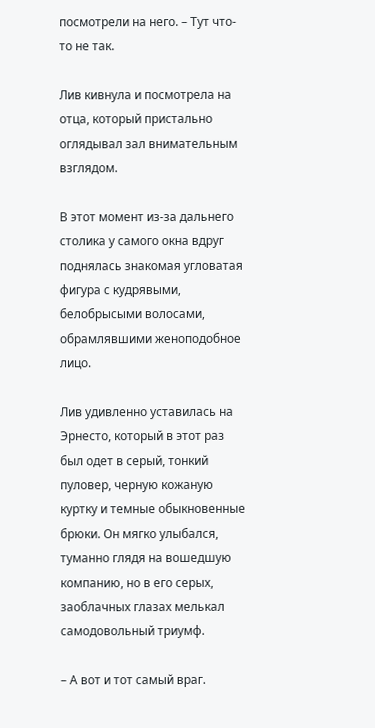посмотрели на него. – Тут что-то не так.

Лив кивнула и посмотрела на отца, который пристально оглядывал зал внимательным взглядом.

В этот момент из-за дальнего столика у самого окна вдруг поднялась знакомая угловатая фигура с кудрявыми, белобрысыми волосами, обрамлявшими женоподобное лицо.

Лив удивленно уставилась на Эрнесто, который в этот раз был одет в серый, тонкий пуловер, черную кожаную куртку и темные обыкновенные брюки. Он мягко улыбался, туманно глядя на вошедшую компанию, но в его серых, заоблачных глазах мелькал самодовольный триумф.

– А вот и тот самый враг.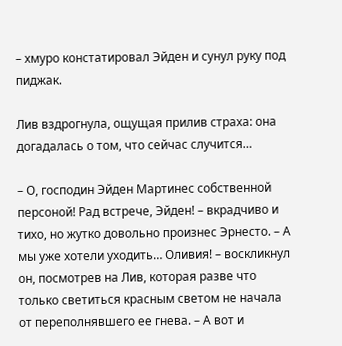– хмуро констатировал Эйден и сунул руку под пиджак.

Лив вздрогнула, ощущая прилив страха: она догадалась о том, что сейчас случится…

– О, господин Эйден Мартинес собственной персоной! Рад встрече, Эйден! – вкрадчиво и тихо, но жутко довольно произнес Эрнесто. – А мы уже хотели уходить… Оливия! – воскликнул он, посмотрев на Лив, которая разве что только светиться красным светом не начала от переполнявшего ее гнева. – А вот и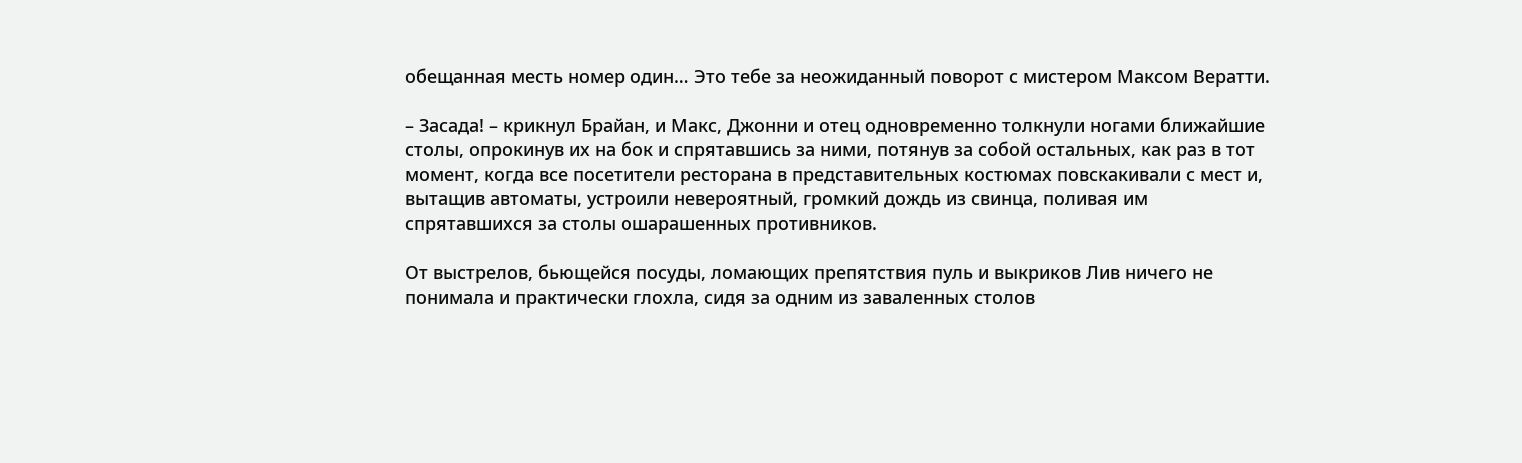обещанная месть номер один… Это тебе за неожиданный поворот с мистером Максом Вератти.

– Засада! – крикнул Брайан, и Макс, Джонни и отец одновременно толкнули ногами ближайшие столы, опрокинув их на бок и спрятавшись за ними, потянув за собой остальных, как раз в тот момент, когда все посетители ресторана в представительных костюмах повскакивали с мест и, вытащив автоматы, устроили невероятный, громкий дождь из свинца, поливая им спрятавшихся за столы ошарашенных противников.

От выстрелов, бьющейся посуды, ломающих препятствия пуль и выкриков Лив ничего не понимала и практически глохла, сидя за одним из заваленных столов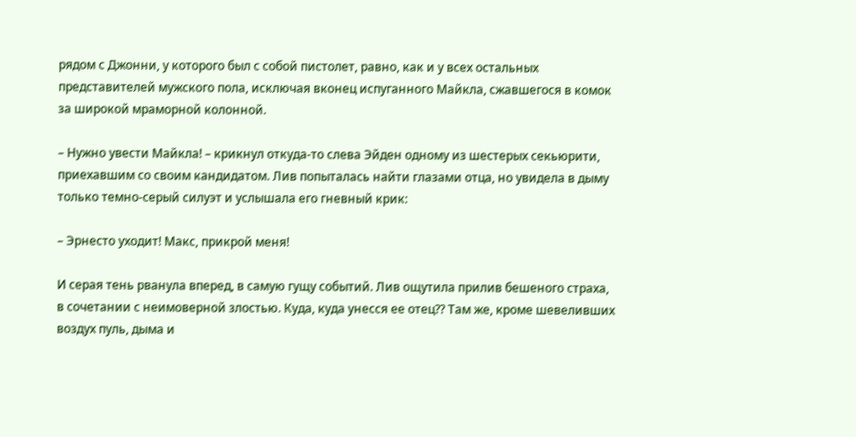рядом с Джонни, у которого был с собой пистолет, равно, как и у всех остальных представителей мужского пола, исключая вконец испуганного Майкла, сжавшегося в комок за широкой мраморной колонной.

– Нужно увести Майкла! – крикнул откуда-то слева Эйден одному из шестерых секьюрити, приехавшим со своим кандидатом. Лив попыталась найти глазами отца, но увидела в дыму только темно-серый силуэт и услышала его гневный крик:

– Эрнесто уходит! Макс, прикрой меня!

И серая тень рванула вперед, в самую гущу событий. Лив ощутила прилив бешеного страха, в сочетании с неимоверной злостью. Куда, куда унесся ее отец?? Там же, кроме шевеливших воздух пуль, дыма и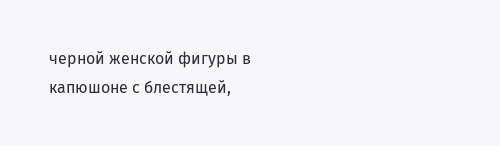черной женской фигуры в капюшоне с блестящей,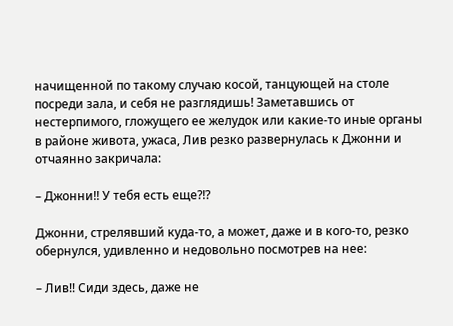начищенной по такому случаю косой, танцующей на столе посреди зала, и себя не разглядишь! Заметавшись от нестерпимого, гложущего ее желудок или какие-то иные органы в районе живота, ужаса, Лив резко развернулась к Джонни и отчаянно закричала:

– Джонни!! У тебя есть еще?!?

Джонни, стрелявший куда-то, а может, даже и в кого-то, резко обернулся, удивленно и недовольно посмотрев на нее:

– Лив!! Сиди здесь, даже не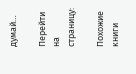думай…

Перейти на страницу:

Похожие книги